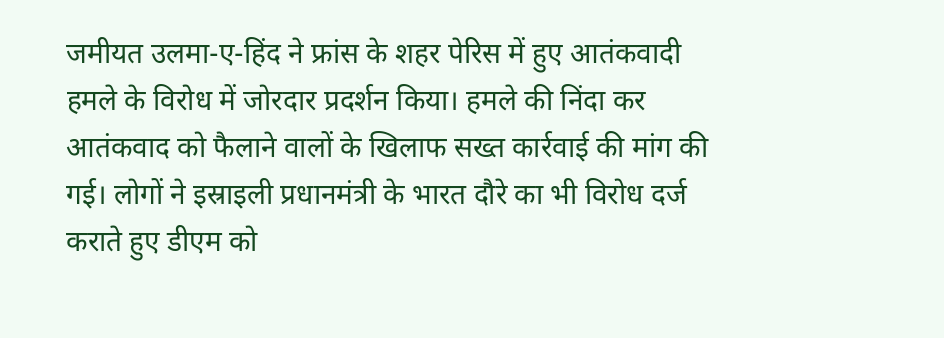जमीयत उलमा-ए-हिंद ने फ्रांस के शहर पेरिस में हुए आतंकवादी हमले के विरोध में जोरदार प्रदर्शन किया। हमले की निंदा कर आतंकवाद को फैलाने वालों के खिलाफ सख्त कार्रवाई की मांग की गई। लोगों ने इस्राइली प्रधानमंत्री के भारत दौरे का भी विरोध दर्ज कराते हुए डीएम को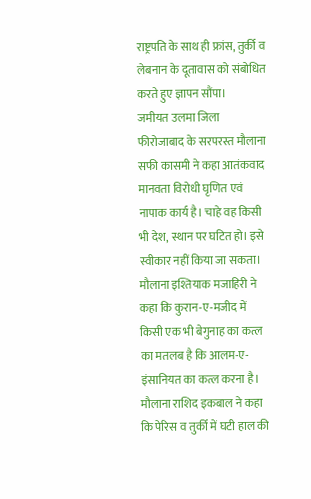राष्ट्रपति के साथ ही फ्रांस, तुर्की व लेबनान के दूतावास को संबोधित करते हुए ज्ञापन सौंपा।
जमीयत उलमा जिला फीरोजाबाद के सरपरस्त मौलाना सफी कासमी ने कहा आतंकवाद मानवता विरोधी घृणित एवं नापाक कार्य है। चाहे वह किसी भी देश, स्थान पर घटित हो। इसे स्वीकार नहीं किया जा सकता। मौलाना इश्तियाक मजाहिरी ने कहा कि कुरान-ए-मजीद में किसी एक भी बेगुनाह का कत्ल का मतलब है कि आलम-ए-इंसानियत का कत्ल करना है। मौलाना राशिद इकबाल ने कहा कि पेरिस व तुर्की में घटी हाल की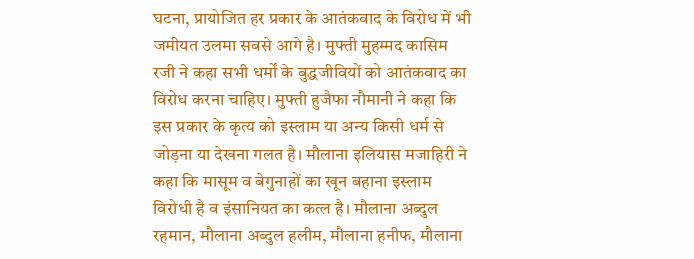घटना, प्रायोजित हर प्रकार के आतंकवाद के विरोध में भी जमीयत उलमा सबसे आगे है। मुफ्ती मुहम्मद कासिम रजी ने कहा सभी धर्मों के बुद्धजीवियों को आतंकवाद का विरोध करना चाहिए। मुफ्ती हुजैफा नौमानी ने कहा कि इस प्रकार के कृत्य को इस्लाम या अन्य किसी धर्म से जोड़ना या देखना गलत है। मौलाना इलियास मजाहिरी ने कहा कि मासूम व बेगुनाहों का खून बहाना इस्लाम विरोधी है व इंसानियत का कत्ल है। मौलाना अब्दुल रहमान, मौलाना अब्दुल हलीम, मौलाना हनीफ, मौलाना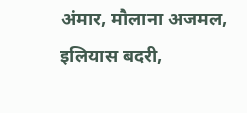अंमार, मौलाना अजमल, इलियास बदरी,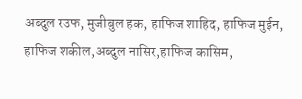अब्दुल रउफ, मुजीबुल हक, हाफिज शाहिद, हाफिज मुईन, हाफिज शकील,अब्दुल नासिर,हाफिज कासिम,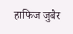हाफिज जुबैर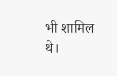भी शामिल थे।